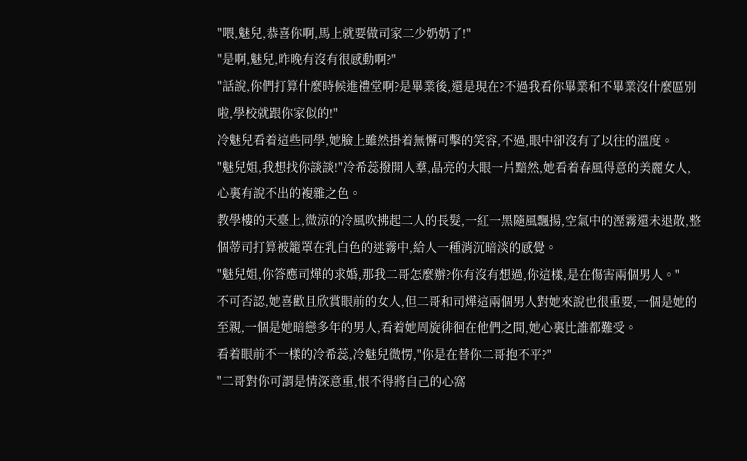"喂,魅兒,恭喜你啊,馬上就要做司家二少奶奶了!"
"是啊,魅兒,昨晚有沒有很感動啊?"
"話說,你們打算什麼時候進禮堂啊?是畢業後,還是現在?不過我看你畢業和不畢業沒什麼區別啦,學校就跟你家似的!"
冷魅兒看着這些同學,她臉上雖然掛着無懈可擊的笑容,不過,眼中卻沒有了以往的溫度。
"魅兒姐,我想找你談談!"冷希蕊撥開人羣,晶亮的大眼一片黯然,她看着春風得意的美麗女人,心裏有說不出的複雜之色。
教學樓的天臺上,微涼的冷風吹拂起二人的長髮,一紅一黑隨風飄揚,空氣中的溼霧還未退散,整個蒂司打算被籠罩在乳白色的迷霧中,給人一種消沉暗淡的感覺。
"魅兒姐,你答應司燁的求婚,那我二哥怎麼辦?你有沒有想過,你這樣,是在傷害兩個男人。"
不可否認,她喜歡且欣賞眼前的女人,但二哥和司燁這兩個男人對她來說也很重要,一個是她的至親,一個是她暗戀多年的男人,看着她周旋徘徊在他們之間,她心裏比誰都難受。
看着眼前不一樣的冷希蕊,冷魅兒微愣,"你是在替你二哥抱不平?"
"二哥對你可謂是情深意重,恨不得將自己的心窩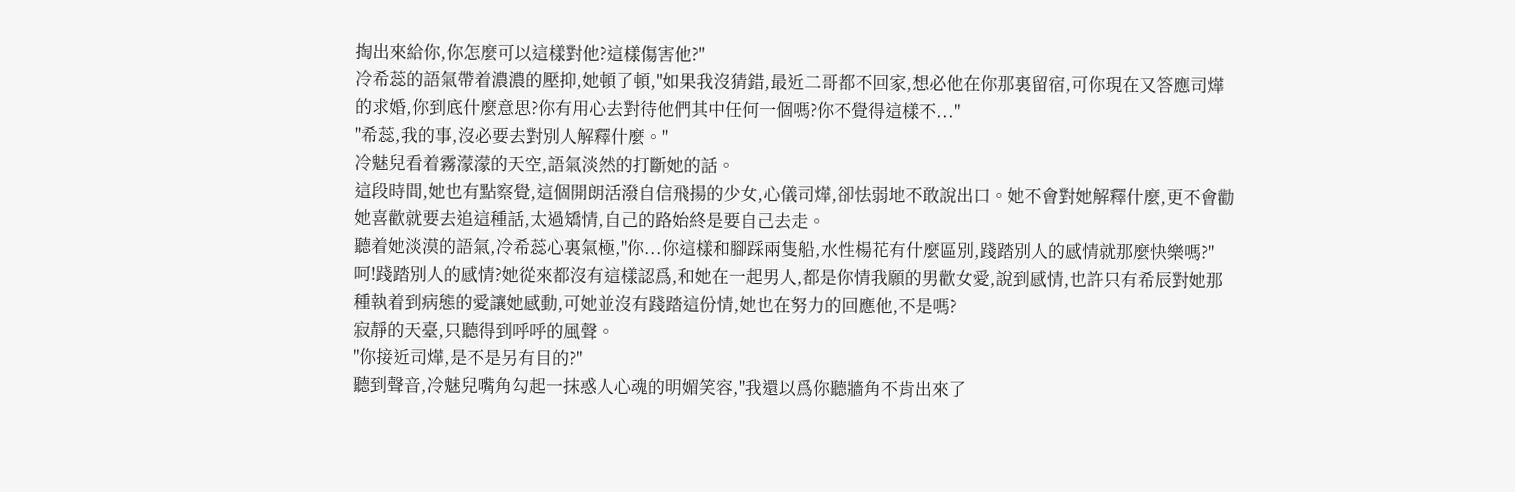掏出來給你,你怎麼可以這樣對他?這樣傷害他?"
冷希蕊的語氣帶着濃濃的壓抑,她頓了頓,"如果我沒猜錯,最近二哥都不回家,想必他在你那裏留宿,可你現在又答應司燁的求婚,你到底什麼意思?你有用心去對待他們其中任何一個嗎?你不覺得這樣不..."
"希蕊,我的事,沒必要去對別人解釋什麼。"
冷魅兒看着霧濛濛的天空,語氣淡然的打斷她的話。
這段時間,她也有點察覺,這個開朗活潑自信飛揚的少女,心儀司燁,卻怯弱地不敢說出口。她不會對她解釋什麼,更不會勸她喜歡就要去追這種話,太過矯情,自己的路始終是要自己去走。
聽着她淡漠的語氣,冷希蕊心裏氣極,"你...你這樣和腳踩兩隻船,水性楊花有什麼區別,踐踏別人的感情就那麼快樂嗎?"
呵!踐踏別人的感情?她從來都沒有這樣認爲,和她在一起男人,都是你情我願的男歡女愛,說到感情,也許只有希辰對她那種執着到病態的愛讓她感動,可她並沒有踐踏這份情,她也在努力的回應他,不是嗎?
寂靜的天臺,只聽得到呼呼的風聲。
"你接近司燁,是不是另有目的?"
聽到聲音,冷魅兒嘴角勾起一抹惑人心魂的明媚笑容,"我還以爲你聽牆角不肯出來了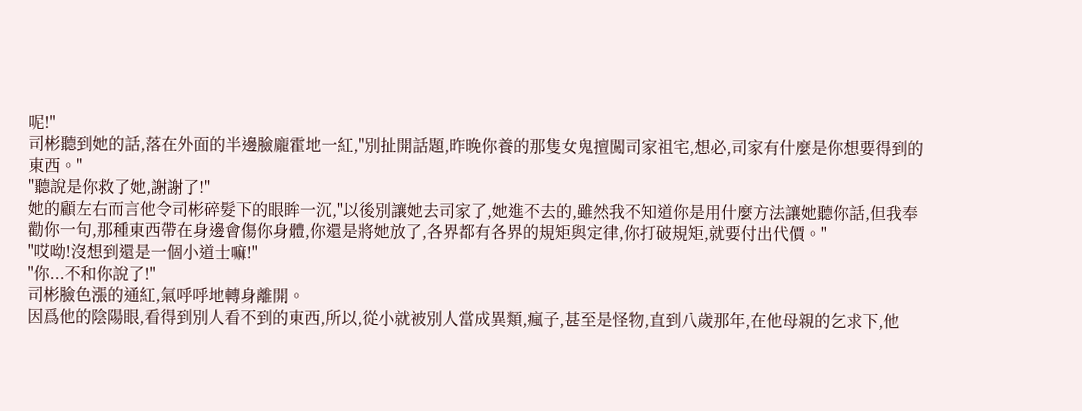呢!"
司彬聽到她的話,落在外面的半邊臉龐霍地一紅,"別扯開話題,昨晚你養的那隻女鬼擅闖司家祖宅,想必,司家有什麼是你想要得到的東西。"
"聽說是你救了她,謝謝了!"
她的顧左右而言他令司彬碎髮下的眼眸一沉,"以後別讓她去司家了,她進不去的,雖然我不知道你是用什麼方法讓她聽你話,但我奉勸你一句,那種東西帶在身邊會傷你身體,你還是將她放了,各界都有各界的規矩與定律,你打破規矩,就要付出代價。"
"哎呦!沒想到還是一個小道士嘛!"
"你...不和你說了!"
司彬臉色漲的通紅,氣呼呼地轉身離開。
因爲他的陰陽眼,看得到別人看不到的東西,所以,從小就被別人當成異類,瘋子,甚至是怪物,直到八歲那年,在他母親的乞求下,他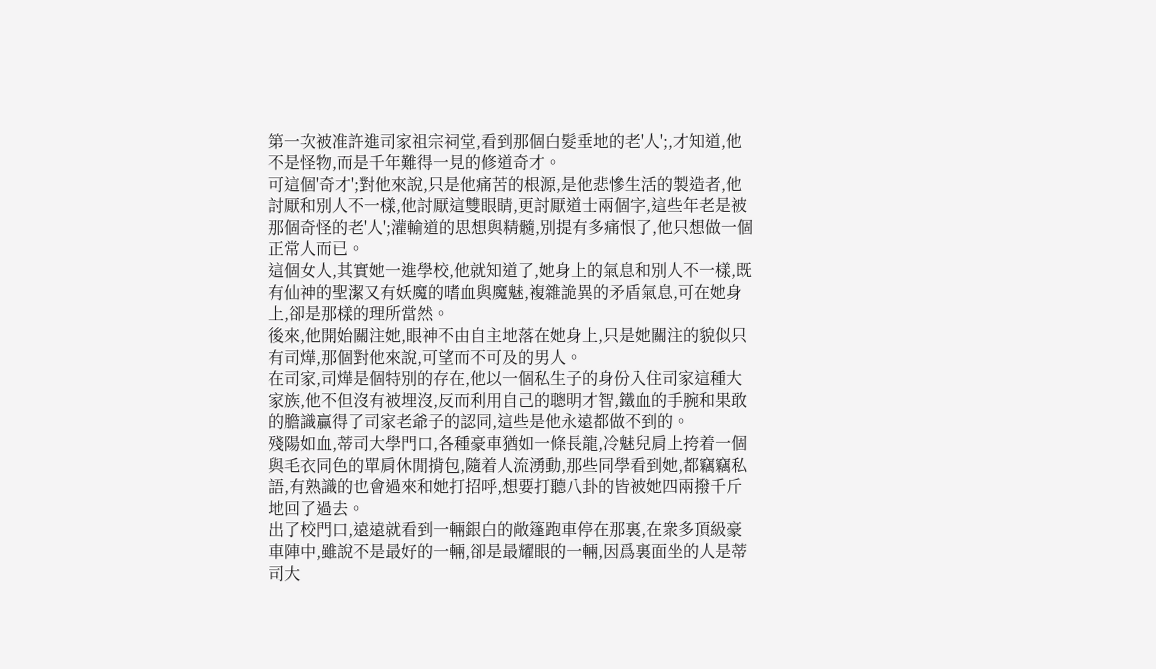第一次被准許進司家祖宗祠堂,看到那個白髮垂地的老'人';,才知道,他不是怪物,而是千年難得一見的修道奇才。
可這個'奇才';對他來說,只是他痛苦的根源,是他悲慘生活的製造者,他討厭和別人不一樣,他討厭這雙眼睛,更討厭道士兩個字,這些年老是被那個奇怪的老'人';灌輸道的思想與精髓,別提有多痛恨了,他只想做一個正常人而已。
這個女人,其實她一進學校,他就知道了,她身上的氣息和別人不一樣,既有仙神的聖潔又有妖魔的嗜血與魔魅,複雜詭異的矛盾氣息,可在她身上,卻是那樣的理所當然。
後來,他開始關注她,眼神不由自主地落在她身上,只是她關注的貌似只有司燁,那個對他來說,可望而不可及的男人。
在司家,司燁是個特別的存在,他以一個私生子的身份入住司家這種大家族,他不但沒有被埋沒,反而利用自己的聰明才智,鐵血的手腕和果敢的膽識贏得了司家老爺子的認同,這些是他永遠都做不到的。
殘陽如血,蒂司大學門口,各種豪車猶如一條長龍,冷魅兒肩上挎着一個與毛衣同色的單肩休閒揹包,隨着人流湧動,那些同學看到她,都竊竊私語,有熟識的也會過來和她打招呼,想要打聽八卦的皆被她四兩撥千斤地回了過去。
出了校門口,遠遠就看到一輛銀白的敞篷跑車停在那裏,在衆多頂級豪車陣中,雖說不是最好的一輛,卻是最耀眼的一輛,因爲裏面坐的人是蒂司大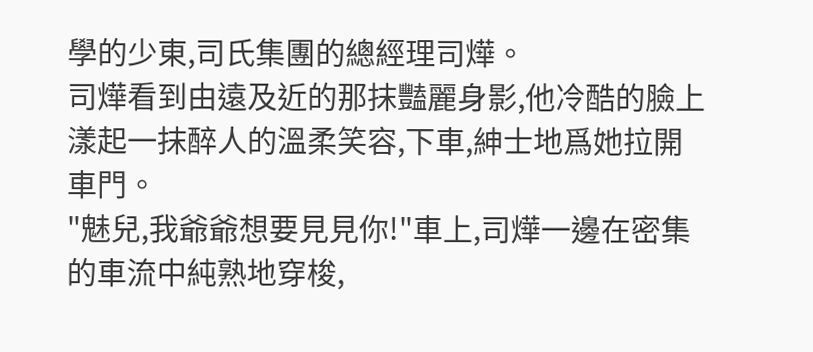學的少東,司氏集團的總經理司燁。
司燁看到由遠及近的那抹豔麗身影,他冷酷的臉上漾起一抹醉人的溫柔笑容,下車,紳士地爲她拉開車門。
"魅兒,我爺爺想要見見你!"車上,司燁一邊在密集的車流中純熟地穿梭,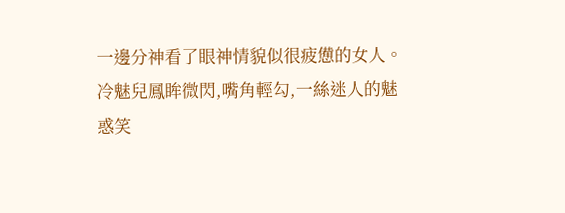一邊分神看了眼神情貌似很疲憊的女人。
冷魅兒鳳眸微閃,嘴角輕勾,一絲迷人的魅惑笑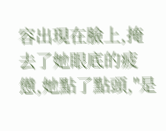容出現在臉上,掩去了她眼底的疲憊,她點了點頭,"是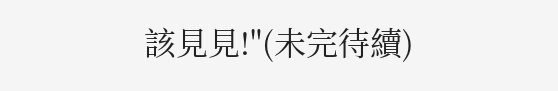該見見!"(未完待續)